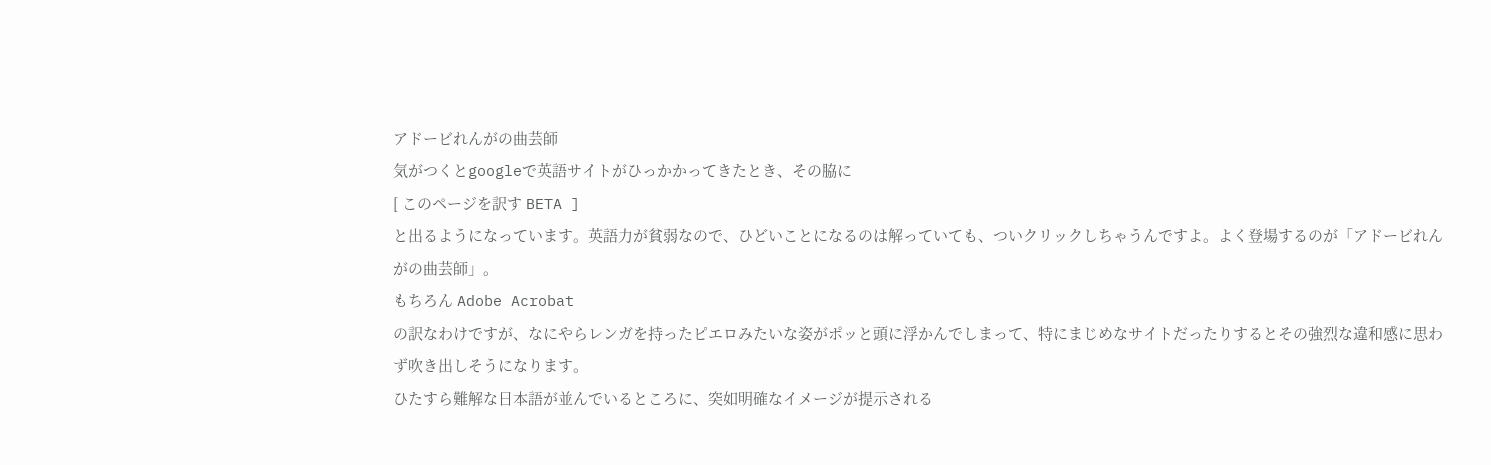アドービれんがの曲芸師
気がつくとgoogleで英語サイトがひっかかってきたとき、その脇に
[ このページを訳す BETA ]
と出るようになっています。英語力が貧弱なので、ひどいことになるのは解っていても、ついクリックしちゃうんですよ。よく登場するのが「アドービれんがの曲芸師」。
もちろん Adobe Acrobat
の訳なわけですが、なにやらレンガを持ったピエロみたいな姿がポッと頭に浮かんでしまって、特にまじめなサイトだったりするとその強烈な違和感に思わず吹き出しそうになります。
ひたすら難解な日本語が並んでいるところに、突如明確なイメージが提示される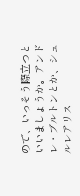ので、いっそう際立つといいましょうか。アンドレ・ブルトンとか、シュルレアリス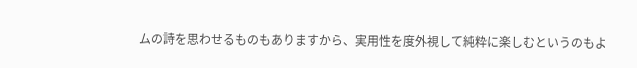ムの詩を思わせるものもありますから、実用性を度外視して純粋に楽しむというのもよ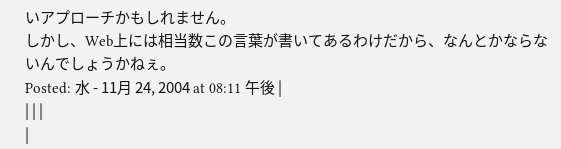いアプローチかもしれません。
しかし、Web上には相当数この言葉が書いてあるわけだから、なんとかならないんでしょうかねぇ。
Posted: 水 - 11月 24, 2004 at 08:11 午後 |
| | |
|